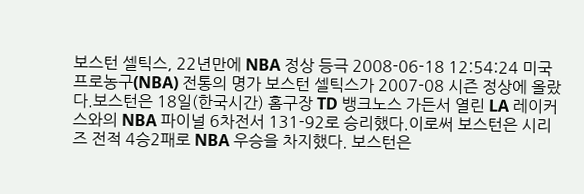보스턴 셀틱스, 22년만에 NBA 정상 등극 2008-06-18 12:54:24 미국프로농구(NBA) 전통의 명가 보스턴 셀틱스가 2007-08 시즌 정상에 올랐다.보스턴은 18일(한국시간) 홈구장 TD 뱅크노스 가든서 열린 LA 레이커스와의 NBA 파이널 6차전서 131-92로 승리했다.이로써 보스턴은 시리즈 전적 4승2패로 NBA 우승을 차지했다. 보스턴은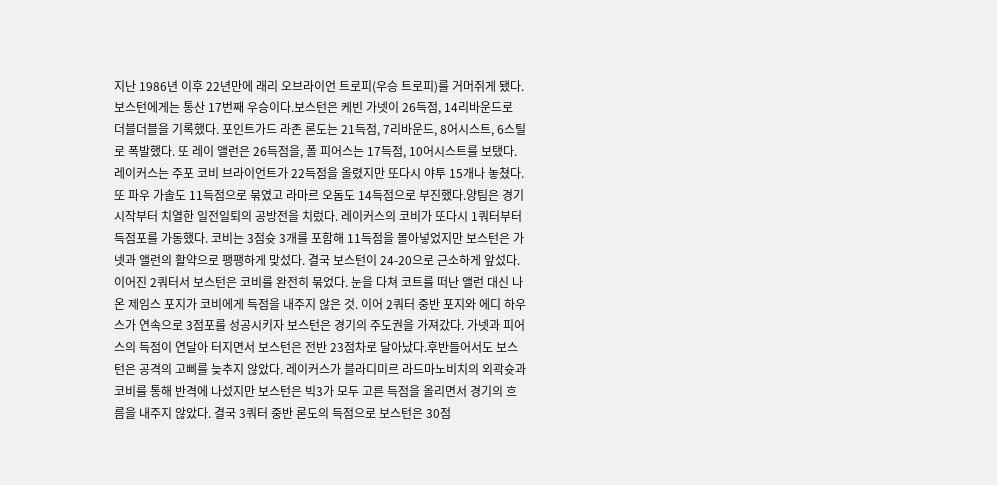지난 1986년 이후 22년만에 래리 오브라이언 트로피(우승 트로피)를 거머쥐게 됐다. 보스턴에게는 통산 17번째 우승이다.보스턴은 케빈 가넷이 26득점, 14리바운드로 더블더블을 기록했다. 포인트가드 라존 론도는 21득점, 7리바운드, 8어시스트, 6스틸로 폭발했다. 또 레이 앨런은 26득점을, 폴 피어스는 17득점, 10어시스트를 보탰다.레이커스는 주포 코비 브라이언트가 22득점을 올렸지만 또다시 야투 15개나 놓쳤다. 또 파우 가솔도 11득점으로 묶였고 라마르 오돔도 14득점으로 부진했다.양팀은 경기 시작부터 치열한 일전일퇴의 공방전을 치렀다. 레이커스의 코비가 또다시 1쿼터부터 득점포를 가동했다. 코비는 3점슛 3개를 포함해 11득점을 몰아넣었지만 보스턴은 가넷과 앨런의 활약으로 팽팽하게 맞섰다. 결국 보스턴이 24-20으로 근소하게 앞섰다.이어진 2쿼터서 보스턴은 코비를 완전히 묶었다. 눈을 다쳐 코트를 떠난 앨런 대신 나온 제임스 포지가 코비에게 득점을 내주지 않은 것. 이어 2쿼터 중반 포지와 에디 하우스가 연속으로 3점포를 성공시키자 보스턴은 경기의 주도권을 가져갔다. 가넷과 피어스의 득점이 연달아 터지면서 보스턴은 전반 23점차로 달아났다.후반들어서도 보스턴은 공격의 고삐를 늦추지 않았다. 레이커스가 블라디미르 라드마노비치의 외곽슛과 코비를 통해 반격에 나섰지만 보스턴은 빅3가 모두 고른 득점을 올리면서 경기의 흐름을 내주지 않았다. 결국 3쿼터 중반 론도의 득점으로 보스턴은 30점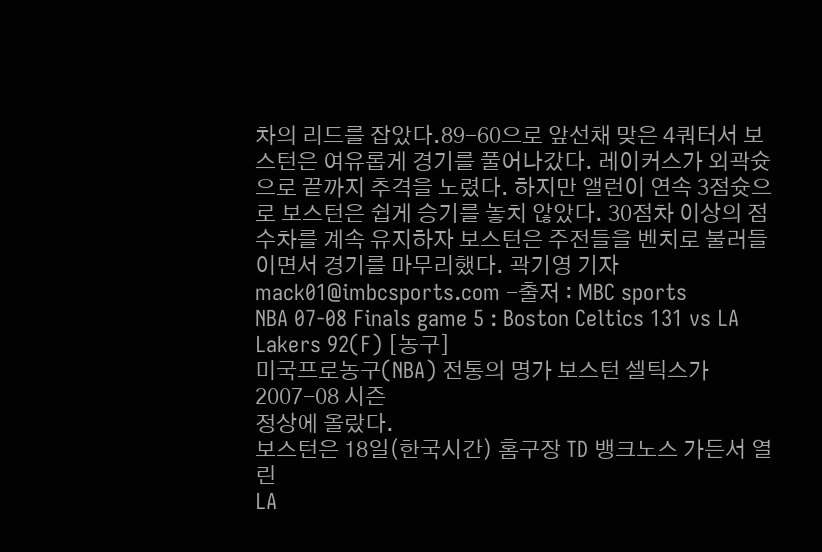차의 리드를 잡았다.89-60으로 앞선채 맞은 4쿼터서 보스턴은 여유롭게 경기를 풀어나갔다. 레이커스가 외곽슛으로 끝까지 추격을 노렸다. 하지만 앨런이 연속 3점슛으로 보스턴은 쉽게 승기를 놓치 않았다. 30점차 이상의 점수차를 계속 유지하자 보스턴은 주전들을 벤치로 불러들이면서 경기를 마무리했다. 곽기영 기자 mack01@imbcsports.com -출저 : MBC sports
NBA 07-08 Finals game 5 : Boston Celtics 131 vs LA Lakers 92(F) [농구]
미국프로농구(NBA) 전통의 명가 보스턴 셀틱스가 2007-08 시즌
정상에 올랐다.
보스턴은 18일(한국시간) 홈구장 TD 뱅크노스 가든서 열린
LA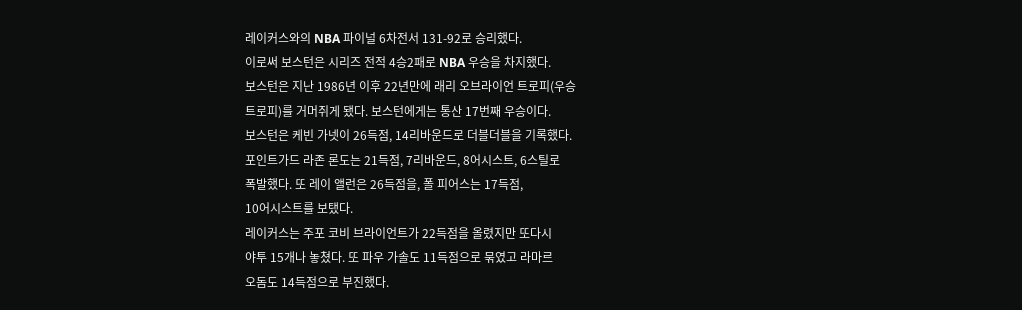레이커스와의 NBA 파이널 6차전서 131-92로 승리했다.
이로써 보스턴은 시리즈 전적 4승2패로 NBA 우승을 차지했다.
보스턴은 지난 1986년 이후 22년만에 래리 오브라이언 트로피(우승
트로피)를 거머쥐게 됐다. 보스턴에게는 통산 17번째 우승이다.
보스턴은 케빈 가넷이 26득점, 14리바운드로 더블더블을 기록했다.
포인트가드 라존 론도는 21득점, 7리바운드, 8어시스트, 6스틸로
폭발했다. 또 레이 앨런은 26득점을, 폴 피어스는 17득점,
10어시스트를 보탰다.
레이커스는 주포 코비 브라이언트가 22득점을 올렸지만 또다시
야투 15개나 놓쳤다. 또 파우 가솔도 11득점으로 묶였고 라마르
오돔도 14득점으로 부진했다.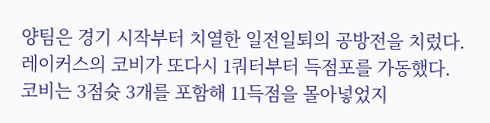양팀은 경기 시작부터 치열한 일전일퇴의 공방전을 치렀다.
레이커스의 코비가 또다시 1쿼터부터 득점포를 가동했다.
코비는 3점슛 3개를 포함해 11득점을 몰아넣었지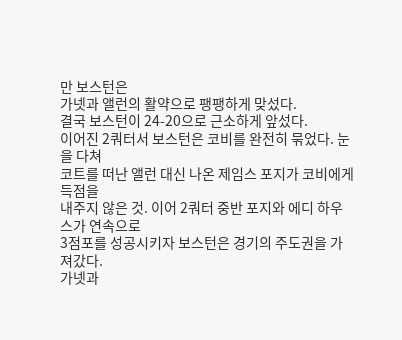만 보스턴은
가넷과 앨런의 활약으로 팽팽하게 맞섰다.
결국 보스턴이 24-20으로 근소하게 앞섰다.
이어진 2쿼터서 보스턴은 코비를 완전히 묶었다. 눈을 다쳐
코트를 떠난 앨런 대신 나온 제임스 포지가 코비에게 득점을
내주지 않은 것. 이어 2쿼터 중반 포지와 에디 하우스가 연속으로
3점포를 성공시키자 보스턴은 경기의 주도권을 가져갔다.
가넷과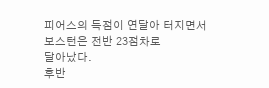피어스의 득점이 연달아 터지면서 보스턴은 전반 23점차로
달아났다.
후반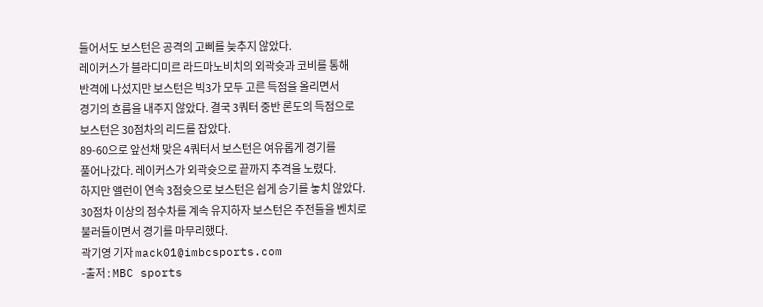들어서도 보스턴은 공격의 고삐를 늦추지 않았다.
레이커스가 블라디미르 라드마노비치의 외곽슛과 코비를 통해
반격에 나섰지만 보스턴은 빅3가 모두 고른 득점을 올리면서
경기의 흐름을 내주지 않았다. 결국 3쿼터 중반 론도의 득점으로
보스턴은 30점차의 리드를 잡았다.
89-60으로 앞선채 맞은 4쿼터서 보스턴은 여유롭게 경기를
풀어나갔다. 레이커스가 외곽슛으로 끝까지 추격을 노렸다.
하지만 앨런이 연속 3점슛으로 보스턴은 쉽게 승기를 놓치 않았다.
30점차 이상의 점수차를 계속 유지하자 보스턴은 주전들을 벤치로
불러들이면서 경기를 마무리했다.
곽기영 기자 mack01@imbcsports.com
-출저 : MBC sports